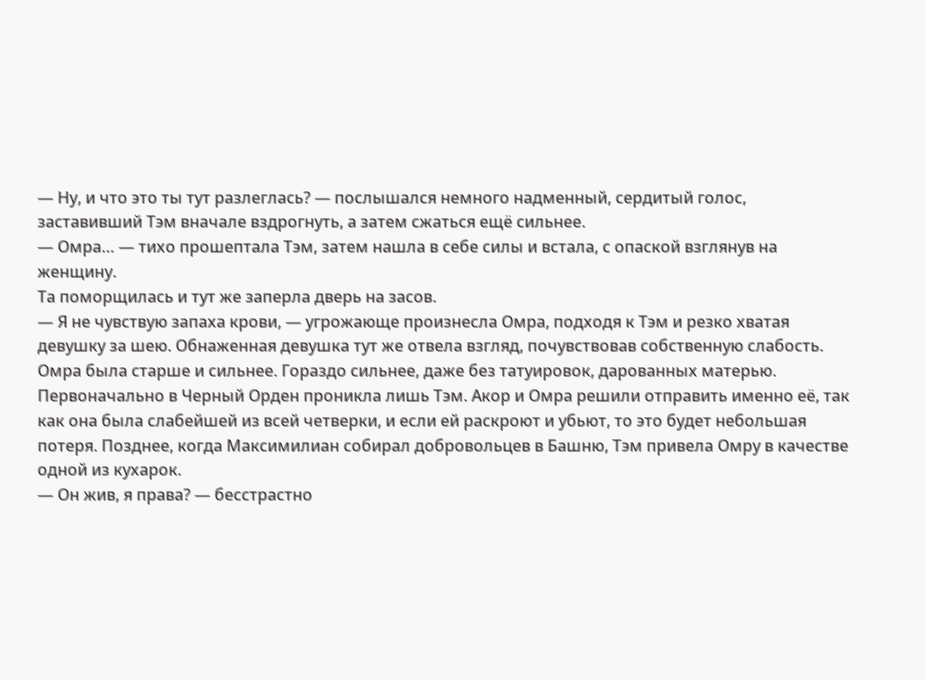— Ну, и что это ты тут разлеглась? — послышался немного надменный, сердитый голос, заставивший Тэм вначале вздрогнуть, а затем сжаться ещё сильнее.
— Омра… — тихо прошептала Тэм, затем нашла в себе силы и встала, с опаской взглянув на женщину.
Та поморщилась и тут же заперла дверь на засов.
— Я не чувствую запаха крови, — угрожающе произнесла Омра, подходя к Тэм и резко хватая девушку за шею. Обнаженная девушка тут же отвела взгляд, почувствовав собственную слабость.
Омра была старше и сильнее. Гораздо сильнее, даже без татуировок, дарованных матерью.
Первоначально в Черный Орден проникла лишь Тэм. Aкор и Омра решили отправить именно её, так как она была слабейшей из всей четверки, и если ей раскроют и убьют, то это будет небольшая потеря. Позднее, когда Максимилиан собирал добровольцев в Башню, Тэм привела Омру в качестве одной из кухарок.
— Он жив, я права? — бесстрастно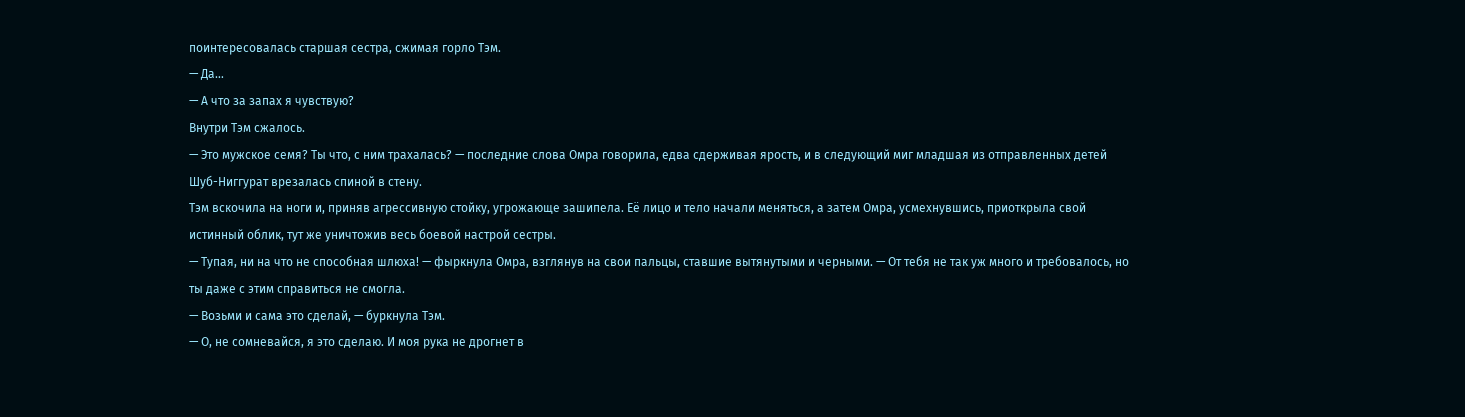поинтересовалась старшая сестра, сжимая горло Тэм.
— Да…
— А что за запах я чувствую?
Внутри Тэм сжалось.
— Это мужское семя? Ты что, с ним трахалась? — последние слова Омра говорила, едва сдерживая ярость, и в следующий миг младшая из отправленных детей Шуб-Ниггурат врезалась спиной в стену.
Тэм вскочила на ноги и, приняв агрессивную стойку, угрожающе зашипела. Её лицо и тело начали меняться, а затем Омра, усмехнувшись, приоткрыла свой истинный облик, тут же уничтожив весь боевой настрой сестры.
— Тупая, ни на что не способная шлюха! — фыркнула Омра, взглянув на свои пальцы, ставшие вытянутыми и черными. — От тебя не так уж много и требовалось, но ты даже с этим справиться не смогла.
— Возьми и сама это сделай, — буркнула Тэм.
— О, не сомневайся, я это сделаю. И моя рука не дрогнет в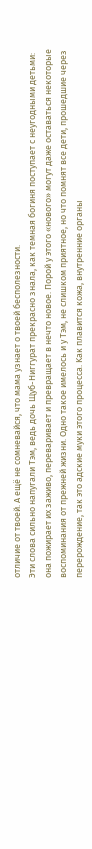отличие от твоей. А ещё не сомневайся, что мама узнает о твоей бесполезности.
Эти слова сильно напугали Тэм, ведь дочь Щуб-Ниггурат прекрасно знала, как темная богиня поступает с неугодными детьми: она пожирает их заживо, переваривает и превращает в нечто новое. Порой у этого «нового» могут даже оставаться некоторые воспоминания от прежней жизни. Одно такое имелось и у Тэм, не слишком приятное, но что помнят все дети, прошедшие через перерождение, так это адские муки этого процесса. Kак плавится кожа, внутренние органы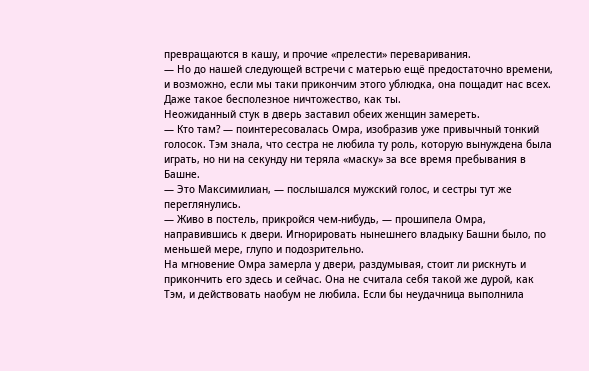превращаются в кашу, и прочие «прелести» переваривания.
— Но до нашей следующей встречи с матерью ещё предостаточно времени, и возможно, если мы таки прикончим этого ублюдка, она пощадит нас всех. Даже такое бесполезное ничтожество, как ты.
Неожиданный стук в дверь заставил обеих женщин замереть.
— Кто там? — поинтересовалась Омра, изобразив уже привычный тонкий голосок. Тэм знала, что сестра не любила ту роль, которую вынуждена была играть, но ни на секунду ни теряла «маску» за все время пребывания в Башне.
— Это Максимилиан, — послышался мужский голос, и сестры тут же переглянулись.
— Живо в постель, прикройся чем-нибудь, — прошипела Омра, направившись к двери. Игнорировать нынешнего владыку Башни было, по меньшей мере, глупо и подозрительно.
На мгновение Омра замерла у двери, раздумывая, стоит ли рискнуть и прикончить его здесь и сейчас. Она не считала себя такой же дурой, как Тэм, и действовать наобум не любила. Если бы неудачница выполнила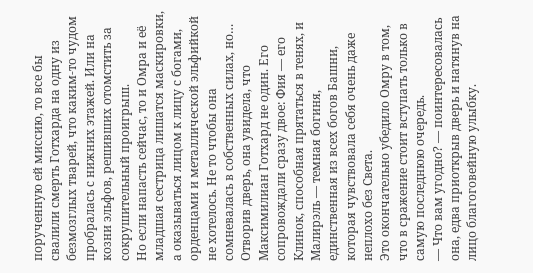порученную ей миссию, то все бы свалили смерть Готхарда на одну из безмозглых тварей, что каким-то чудом пробралась с нижних этажей. Или на козни эльфов, решивших отомстить за сокрушительный проигрыш.
Но если напасть сейчас, то и Омра и её младшая сестрица лишатся маскировки, а оказываться лицом к лицу с богами, орденцами и металлической эльфийкой не хотелось. Не то чтобы она сомневалась в собственных силах, но…
Отворив дверь, она увидела, что Максимилиан Готхард не один. Его сопровождали сразу двое: Фия — его Клинок, способная прятаться в тенях, и Малирэль — темная богиня, единственная из всех богов Башни, которая чувствовала себя очень даже неплохо без Света.
Это окончательно убедило Омру в том, что в сражение стоит вступать только в самую последнюю очередь.
— Что вам угодно? — поинтересовалась она, едва приоткрыв дверь и натянув на лицо благоговейную улыбку.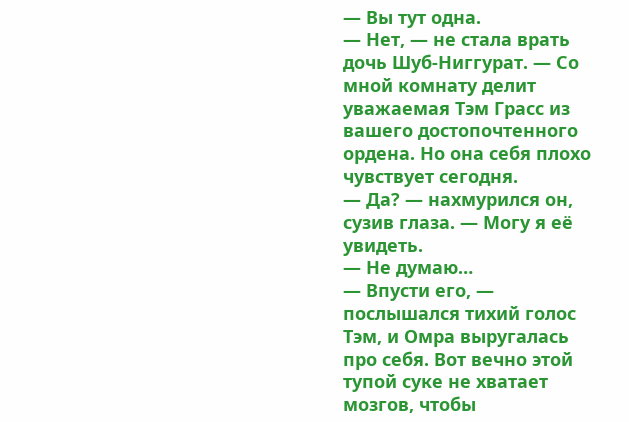— Вы тут одна.
— Нет, — не стала врать дочь Шуб-Ниггурат. — Со мной комнату делит уважаемая Тэм Грасс из вашего достопочтенного ордена. Но она себя плохо чувствует сегодня.
— Да? — нахмурился он, сузив глаза. — Могу я её увидеть.
— Не думаю…
— Впусти его, — послышался тихий голос Тэм, и Омра выругалась про себя. Вот вечно этой тупой суке не хватает мозгов, чтобы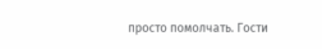просто помолчать. Гости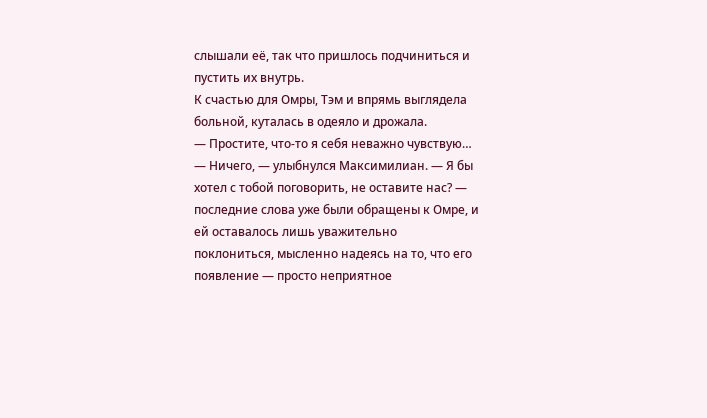слышали её, так что пришлось подчиниться и пустить их внутрь.
К счастью для Омры, Тэм и впрямь выглядела больной, куталась в одеяло и дрожала.
— Простите, что-то я себя неважно чувствую…
— Ничего, — улыбнулся Максимилиан. — Я бы хотел с тобой поговорить, не оставите нас? — последние слова уже были обращены к Омре, и ей оставалось лишь уважительно поклониться, мысленно надеясь на то, что его появление — просто неприятное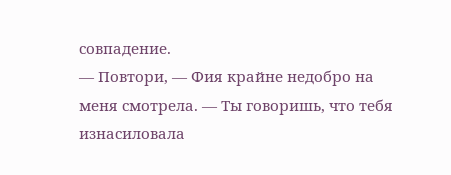совпадение.
— Повтори, — Фия крайне недобро на меня смотрела. — Ты говоришь, что тебя изнасиловала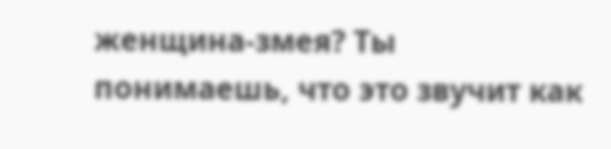женщина-змея? Ты понимаешь, что это звучит как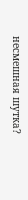несмешная шутка?